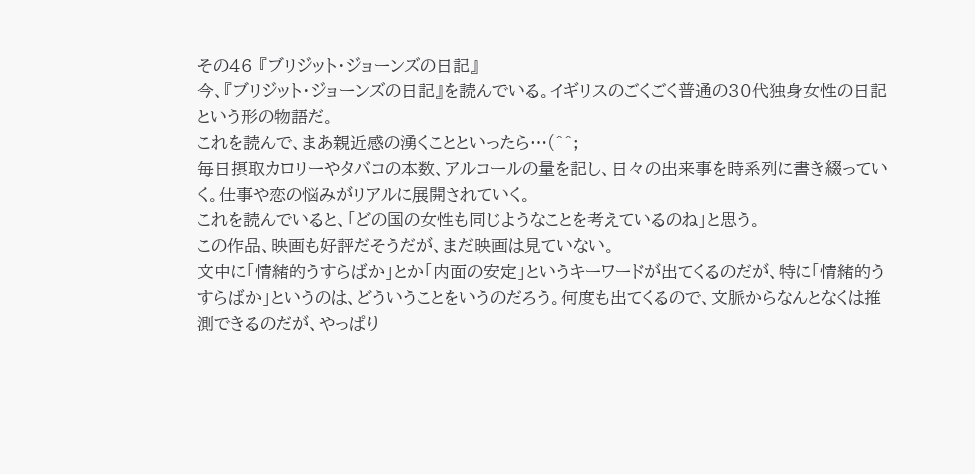その46 『ブリジット・ジョーンズの日記』
今、『ブリジット・ジョーンズの日記』を読んでいる。イギリスのごくごく普通の30代独身女性の日記という形の物語だ。
これを読んで、まあ親近感の湧くことといったら…(^^;
毎日摂取カロリーやタバコの本数、アルコールの量を記し、日々の出来事を時系列に書き綴っていく。仕事や恋の悩みがリアルに展開されていく。
これを読んでいると、「どの国の女性も同じようなことを考えているのね」と思う。
この作品、映画も好評だそうだが、まだ映画は見ていない。
文中に「情緒的うすらばか」とか「内面の安定」というキーワードが出てくるのだが、特に「情緒的うすらばか」というのは、どういうことをいうのだろう。何度も出てくるので、文脈からなんとなくは推測できるのだが、やっぱり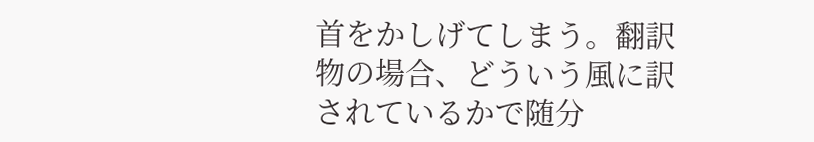首をかしげてしまう。翻訳物の場合、どういう風に訳されているかで随分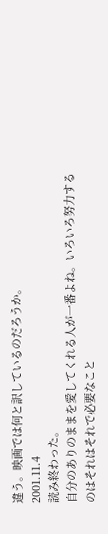違う。映画では何と訳しているのだろうか。
2001.11.4
読み終わった。
自分のありのままを愛してくれる人が一番よね。いろいろ努力するのはそれはそれで必要なこと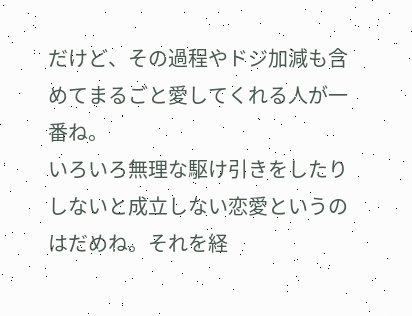だけど、その過程やドジ加減も含めてまるごと愛してくれる人が一番ね。
いろいろ無理な駆け引きをしたりしないと成立しない恋愛というのはだめね。それを経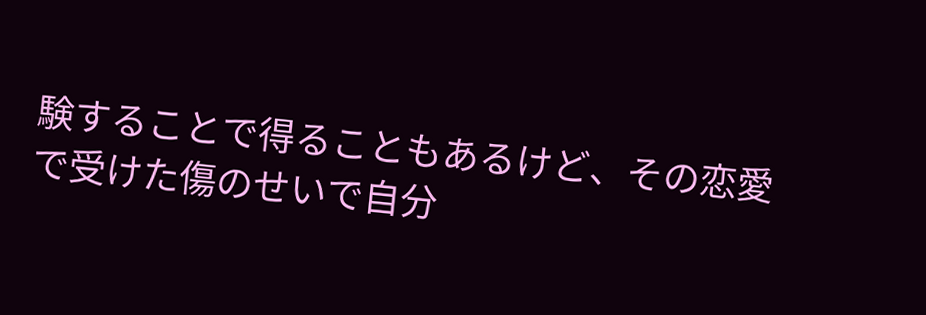験することで得ることもあるけど、その恋愛で受けた傷のせいで自分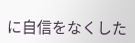に自信をなくした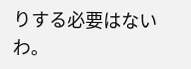りする必要はないわ。